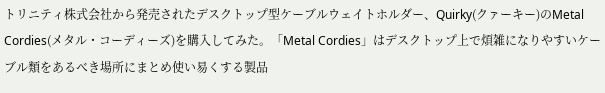トリニティ株式会社から発売されたデスクトップ型ケーブルウェイトホルダー、Quirky(クァーキー)のMetal Cordies(メタル・コーディーズ)を購入してみた。「Metal Cordies」はデスクトップ上で煩雑になりやすいケーブル類をあるべき場所にまとめ使い易くする製品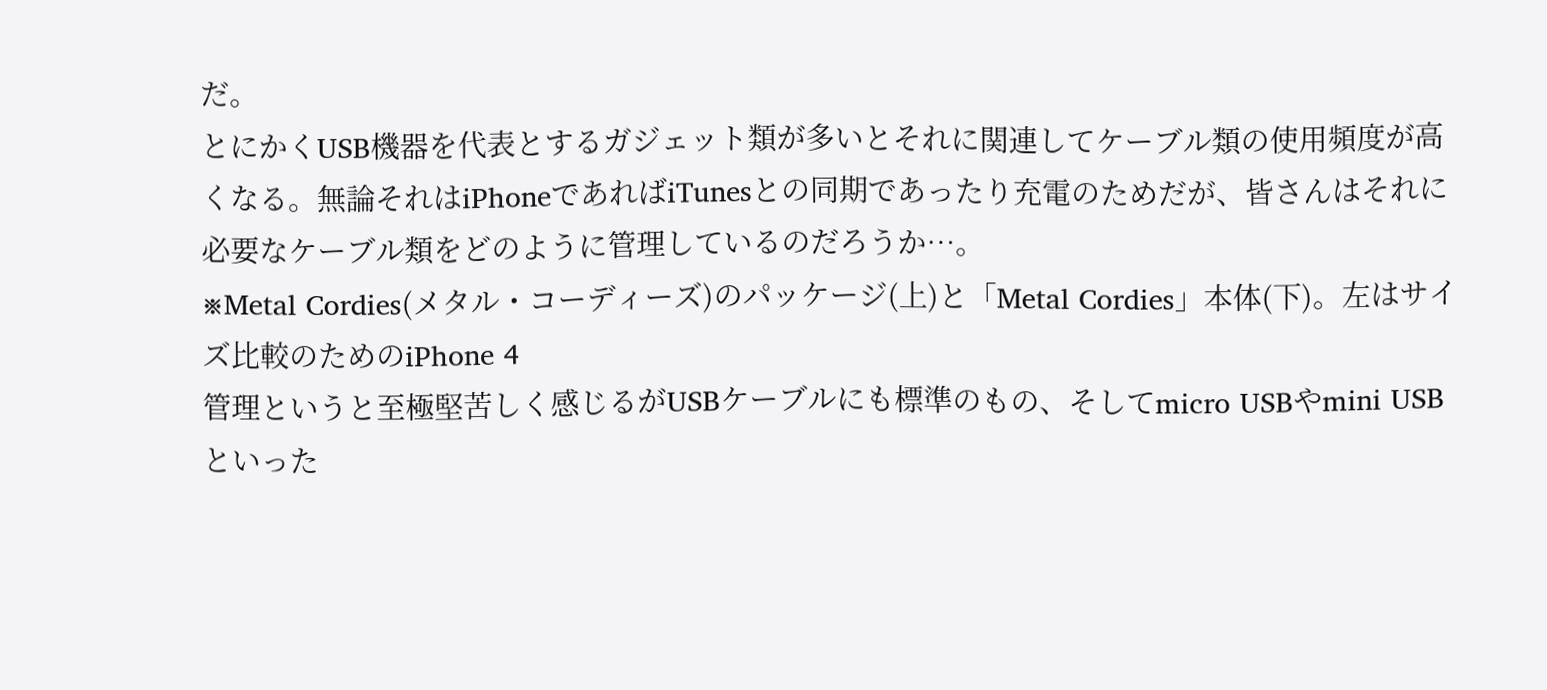だ。
とにかくUSB機器を代表とするガジェット類が多いとそれに関連してケーブル類の使用頻度が高くなる。無論それはiPhoneであればiTunesとの同期であったり充電のためだが、皆さんはそれに必要なケーブル類をどのように管理しているのだろうか…。
※Metal Cordies(メタル・コーディーズ)のパッケージ(上)と「Metal Cordies」本体(下)。左はサイズ比較のためのiPhone 4
管理というと至極堅苦しく感じるがUSBケーブルにも標準のもの、そしてmicro USBやmini USBといった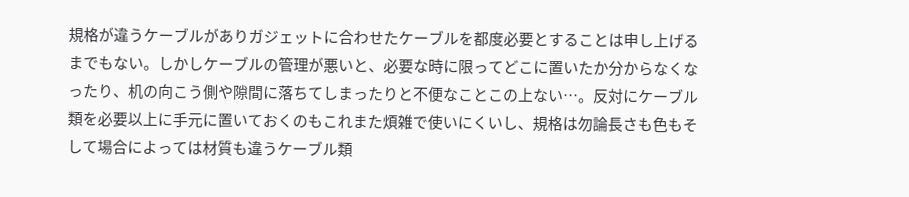規格が違うケーブルがありガジェットに合わせたケーブルを都度必要とすることは申し上げるまでもない。しかしケーブルの管理が悪いと、必要な時に限ってどこに置いたか分からなくなったり、机の向こう側や隙間に落ちてしまったりと不便なことこの上ない…。反対にケーブル類を必要以上に手元に置いておくのもこれまた煩雑で使いにくいし、規格は勿論長さも色もそして場合によっては材質も違うケーブル類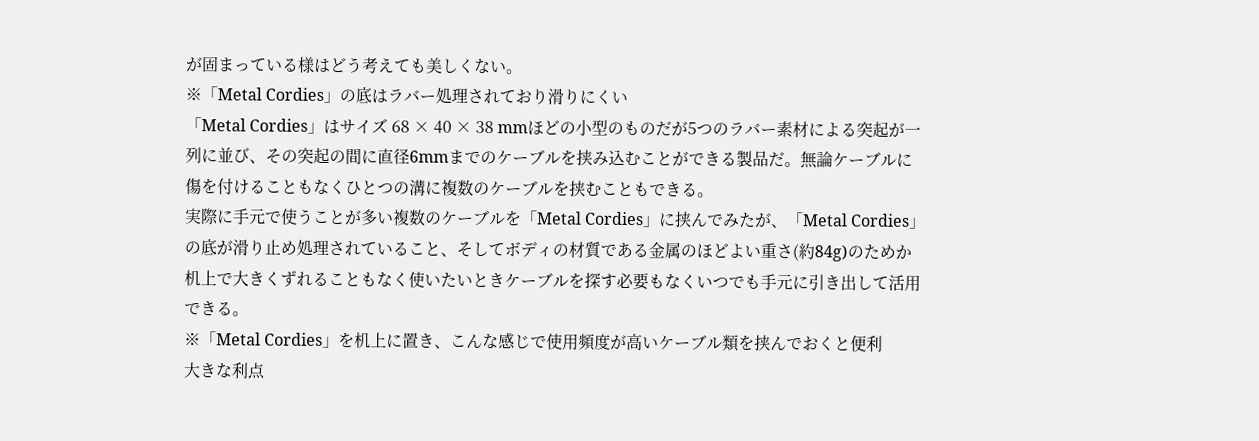が固まっている様はどう考えても美しくない。
※「Metal Cordies」の底はラバー処理されており滑りにくい
「Metal Cordies」はサイズ 68 × 40 × 38 mmほどの小型のものだが5つのラバー素材による突起が一列に並び、その突起の間に直径6mmまでのケーブルを挟み込むことができる製品だ。無論ケーブルに傷を付けることもなくひとつの溝に複数のケーブルを挟むこともできる。
実際に手元で使うことが多い複数のケーブルを「Metal Cordies」に挟んでみたが、「Metal Cordies」の底が滑り止め処理されていること、そしてボディの材質である金属のほどよい重さ(約84g)のためか机上で大きくずれることもなく使いたいときケーブルを探す必要もなくいつでも手元に引き出して活用できる。
※「Metal Cordies」を机上に置き、こんな感じで使用頻度が高いケーブル類を挟んでおくと便利
大きな利点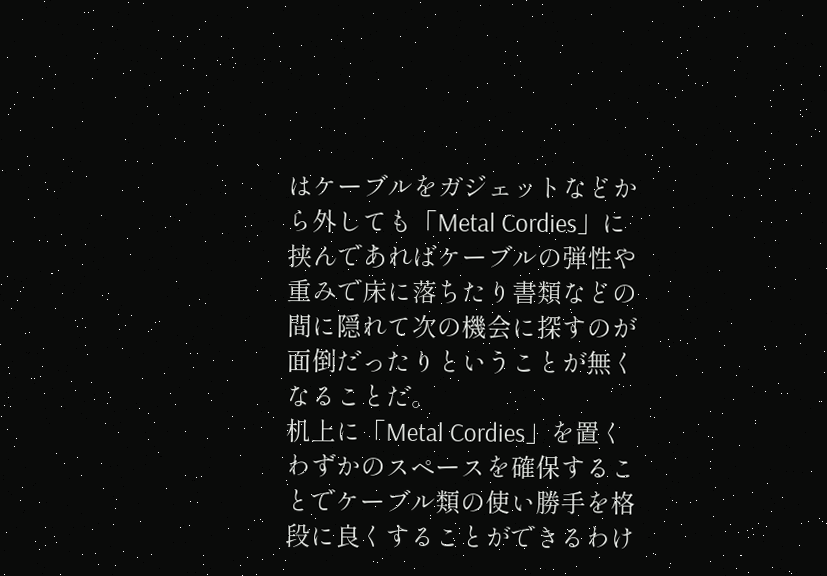はケーブルをガジェットなどから外しても「Metal Cordies」に挟んであればケーブルの弾性や重みで床に落ちたり書類などの間に隠れて次の機会に探すのが面倒だったりということが無くなることだ。
机上に「Metal Cordies」を置くわずかのスペースを確保することでケーブル類の使い勝手を格段に良くすることができるわけ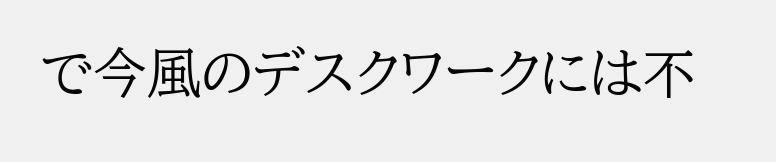で今風のデスクワークには不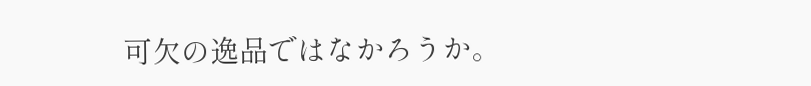可欠の逸品ではなかろうか。